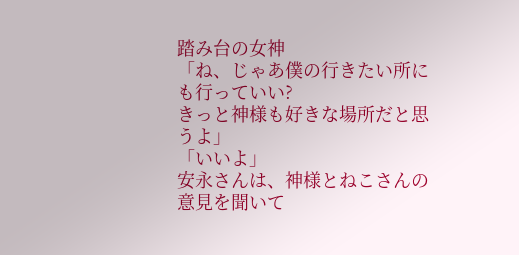踏み台の女神
「ね、じゃあ僕の行きたい所にも行っていい?
きっと神様も好きな場所だと思うよ」
「いいよ」
安永さんは、神様とねこさんの意見を聞いて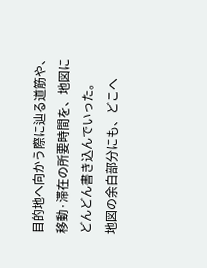目的地へ向かう際に辿る道筋や、移動·滞在の所要時間を、地図にどんどん書き込んでいった。
地図の余白部分にも、どこへ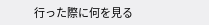行った際に何を見る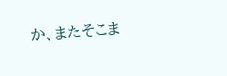か、またそこま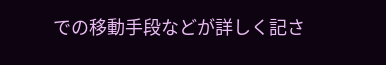での移動手段などが詳しく記さ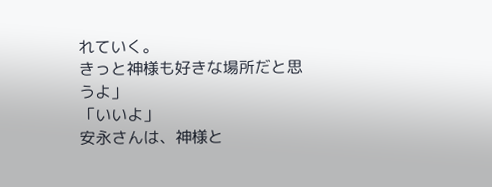れていく。
きっと神様も好きな場所だと思うよ」
「いいよ」
安永さんは、神様と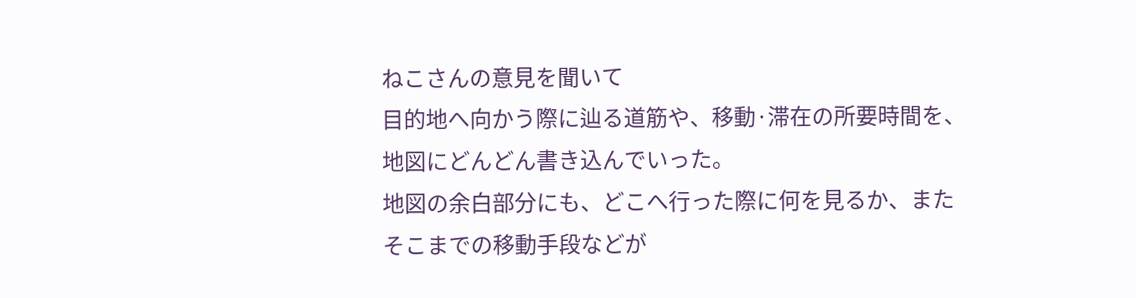ねこさんの意見を聞いて
目的地へ向かう際に辿る道筋や、移動·滞在の所要時間を、地図にどんどん書き込んでいった。
地図の余白部分にも、どこへ行った際に何を見るか、またそこまでの移動手段などが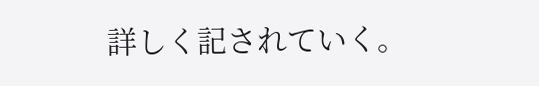詳しく記されていく。